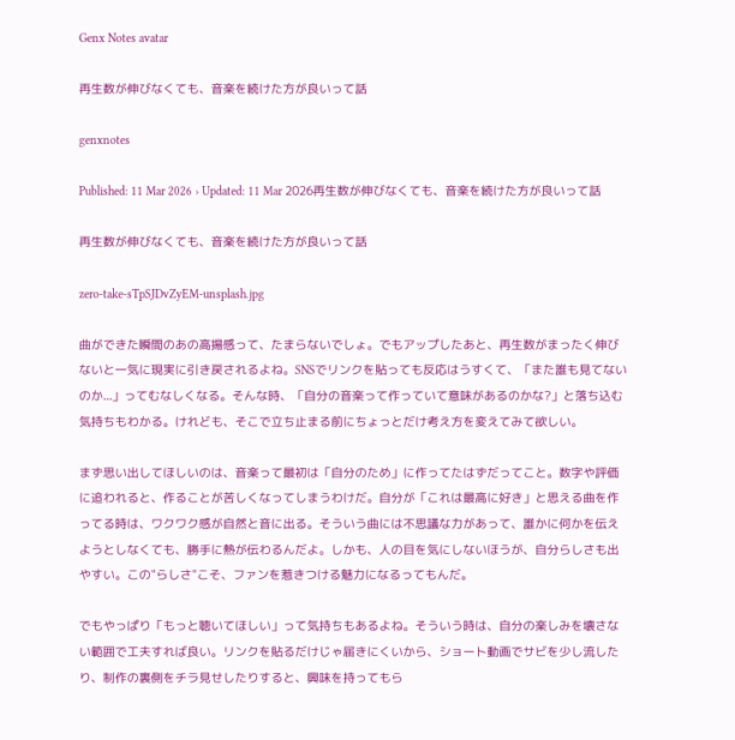Genx Notes avatar

再生数が伸びなくても、音楽を続けた方が良いって話

genxnotes

Published: 11 Mar 2026 › Updated: 11 Mar 2026再生数が伸びなくても、音楽を続けた方が良いって話

再生数が伸びなくても、音楽を続けた方が良いって話

zero-take-sTpSJDvZyEM-unsplash.jpg

曲ができた瞬間のあの高揚感って、たまらないでしょ。でもアップしたあと、再生数がまったく伸びないと一気に現実に引き戻されるよね。SNSでリンクを貼っても反応はうすくて、「また誰も見てないのか...」ってむなしくなる。そんな時、「自分の音楽って作っていて意味があるのかな?」と落ち込む気持ちもわかる。けれども、そこで立ち止まる前にちょっとだけ考え方を変えてみて欲しい。

まず思い出してほしいのは、音楽って最初は「自分のため」に作ってたはずだってこと。数字や評価に追われると、作ることが苦しくなってしまうわけだ。自分が「これは最高に好き」と思える曲を作ってる時は、ワクワク感が自然と音に出る。そういう曲には不思議な力があって、誰かに何かを伝えようとしなくても、勝手に熱が伝わるんだよ。しかも、人の目を気にしないほうが、自分らしさも出やすい。この"らしさ"こそ、ファンを惹きつける魅力になるってもんだ。

でもやっぱり「もっと聴いてほしい」って気持ちもあるよね。そういう時は、自分の楽しみを壊さない範囲で工夫すれば良い。リンクを貼るだけじゃ届きにくいから、ショート動画でサビを少し流したり、制作の裏側をチラ見せしたりすると、興味を持ってもら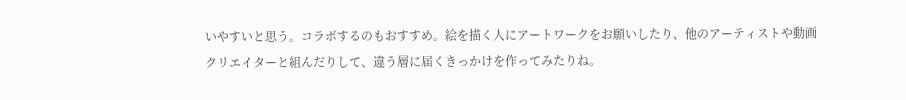いやすいと思う。コラボするのもおすすめ。絵を描く人にアートワークをお願いしたり、他のアーティストや動画クリエイターと組んだりして、違う層に届くきっかけを作ってみたりね。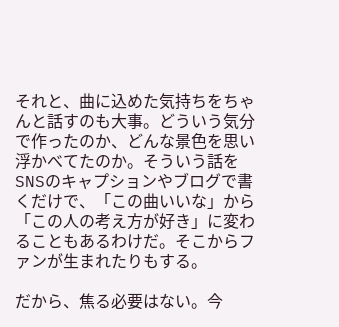それと、曲に込めた気持ちをちゃんと話すのも大事。どういう気分で作ったのか、どんな景色を思い浮かべてたのか。そういう話をSNSのキャプションやブログで書くだけで、「この曲いいな」から「この人の考え方が好き」に変わることもあるわけだ。そこからファンが生まれたりもする。

だから、焦る必要はない。今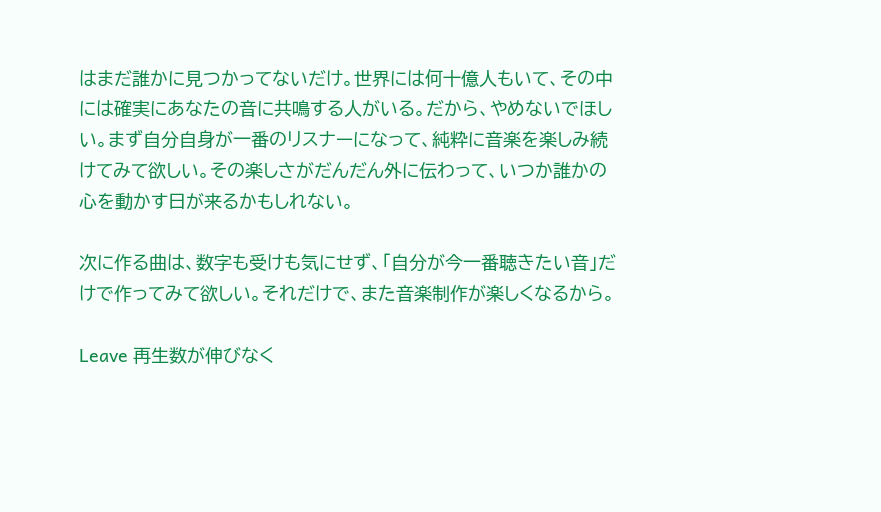はまだ誰かに見つかってないだけ。世界には何十億人もいて、その中には確実にあなたの音に共鳴する人がいる。だから、やめないでほしい。まず自分自身が一番のリスナーになって、純粋に音楽を楽しみ続けてみて欲しい。その楽しさがだんだん外に伝わって、いつか誰かの心を動かす日が来るかもしれない。

次に作る曲は、数字も受けも気にせず、「自分が今一番聴きたい音」だけで作ってみて欲しい。それだけで、また音楽制作が楽しくなるから。

Leave 再生数が伸びなく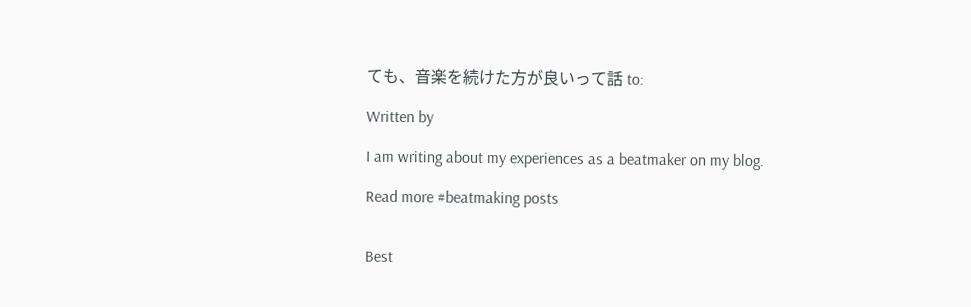ても、音楽を続けた方が良いって話 to:

Written by

I am writing about my experiences as a beatmaker on my blog.

Read more #beatmaking posts


Best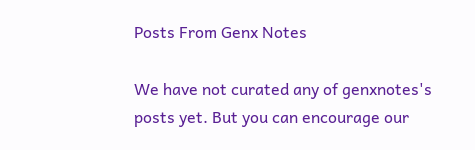Posts From Genx Notes

We have not curated any of genxnotes's posts yet. But you can encourage our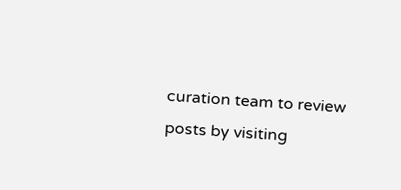curation team to review posts by visiting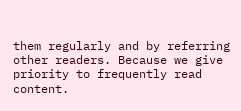them regularly and by referring other readers. Because we give priority to frequently read content.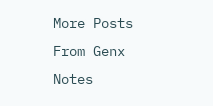More Posts From Genx Notes